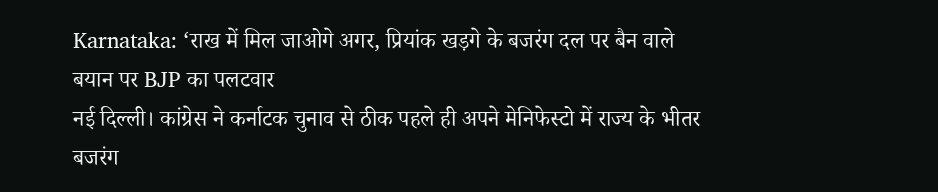Karnataka: ‘राख में मिल जाओगे अगर, प्रियांक खड़गे के बजरंग दल पर बैन वाले बयान पर BJP का पलटवार
नई दिल्ली। कांग्रेस ने कर्नाटक चुनाव से ठीक पहले ही अपने मेनिफेस्टो में राज्य के भीतर बजरंग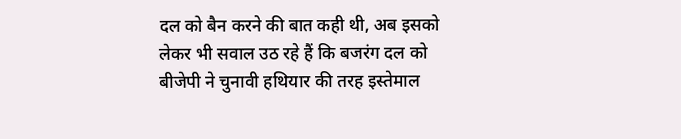दल को बैन करने की बात कही थी, अब इसको लेकर भी सवाल उठ रहे हैं कि बजरंग दल को बीजेपी ने चुनावी हथियार की तरह इस्तेमाल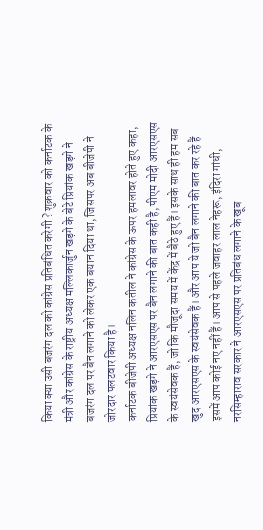किया क्या उसी बजरंग दल को कांग्रेस प्रतिबंधित करेगी ? शुक्रवार को कर्नाटक के मंत्री और कांग्रेस के राष्ट्रीय अध्यक्ष मल्लिकार्जुन खड़गे के बेटे प्रियांक खड़गे ने बजरंग दल पर बैन लगाने को लेकर एक बयान दिया था, जिसपर अब बीजेपी ने जोरदार पलटवार किया है।
कर्नाटक बीजेपी अध्यक्ष नलिन कतील ने कांग्रेस के ऊपर हमलावर होते हुए कहा, प्रियांक खड़गे ने आरएसएस पर बैन लगाने की बात कही है, पीएम मोदी आरएसएस के स्वयंसेवक हैं, जो कि मौजूदा समय में केंद्र में बैठे हुए हैं। इसके साथ ही हम सब खुद आरएसएस के स्वयंसेवक हैं। और आप ये जो बैन लगाने की बात कर रहे हैं इसमें आप कोई नए नहीं हैं। आप से पहले जवाहर लाल नेहरू, इंदिरा गांधी, नरसिम्हाराव सरकार ने आरएसएस पर प्रतिबंध लगाने के खूब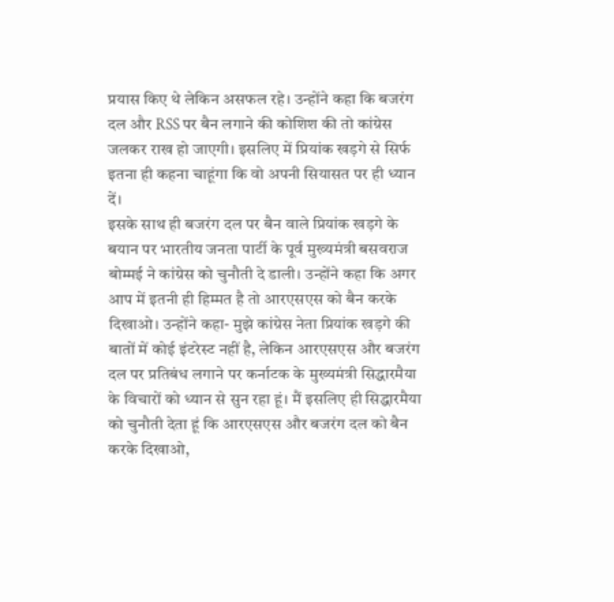प्रयास किए थे लेकिन असफल रहे। उन्होंने कहा कि बजरंग दल और RSS पर बैन लगाने की कोशिश की तो कांग्रेस जलकर राख हो जाएगी। इसलिए में प्रियांक खड़गे से सिर्फ इतना ही कहना चाहूंगा कि वो अपनी सियासत पर ही ध्यान दें।
इसके साथ ही बजरंग दल पर बैन वाले प्रियांक खड़गे के बयान पर भारतीय जनता पार्टी के पूर्व मुख्यमंत्री बसवराज बोम्मई ने कांग्रेस को चुनौती दे डाली। उन्होंने कहा कि अगर आप में इतनी ही हिम्मत है तो आरएसएस को बैन करके दिखाओ। उन्होंने कहा- मुझे कांग्रेस नेता प्रियांक खड़गे की बातों में कोई इंटरेस्ट नहीं है, लेकिन आरएसएस और बजरंग दल पर प्रतिबंध लगाने पर कर्नाटक के मुख्यमंत्री सिद्धारमैया के विचारों को ध्यान से सुन रहा हूं। मैं इसलिए ही सिद्धारमैया को चुनौती देता हूं कि आरएसएस और बजरंग दल को बैन करके दिखाओ,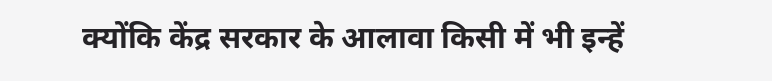क्योंकि केंद्र सरकार के आलावा किसी में भी इन्हें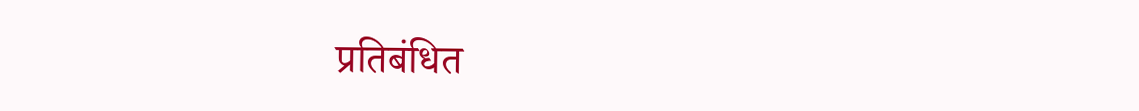प्रतिबंधित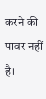करने की पावर नहीं है।